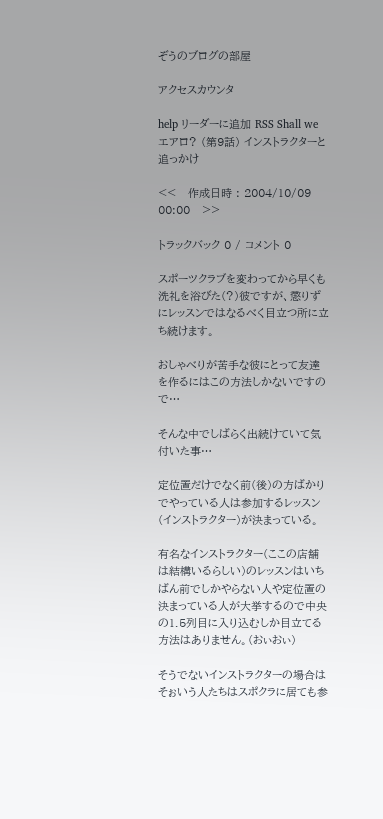ぞうのブログの部屋

アクセスカウンタ

help リーダーに追加 RSS Shall we エアロ? (第9話) インストラクターと追っかけ

<<   作成日時 : 2004/10/09 00:00   >>

トラックバック 0 / コメント 0

スポーツクラブを変わってから早くも洗礼を浴びた(?)彼ですが、懲りずにレッスンではなるべく目立つ所に立ち続けます。

おしゃべりが苦手な彼にとって友達を作るにはこの方法しかないですので…

そんな中でしばらく出続けていて気付いた事…

定位置だけでなく前(後)の方ばかりでやっている人は参加するレッスン(インストラクター)が決まっている。

有名なインストラクター(ここの店舗は結構いるらしい)のレッスンはいちばん前でしかやらない人や定位置の決まっている人が大挙するので中央の1.5列目に入り込むしか目立てる方法はありません。(おぃおぃ)

そうでないインストラクターの場合はそぉいう人たちはスポクラに居ても参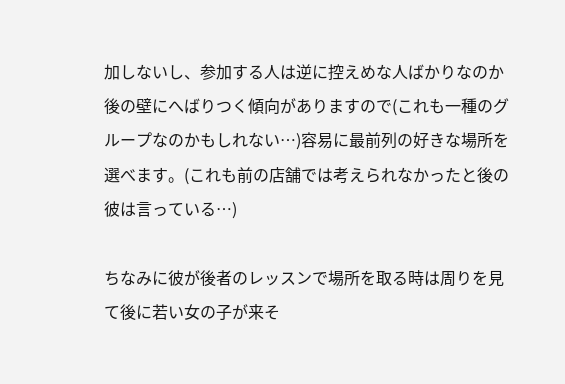加しないし、参加する人は逆に控えめな人ばかりなのか後の壁にへばりつく傾向がありますので(これも一種のグループなのかもしれない…)容易に最前列の好きな場所を選べます。(これも前の店舗では考えられなかったと後の彼は言っている…)

ちなみに彼が後者のレッスンで場所を取る時は周りを見て後に若い女の子が来そ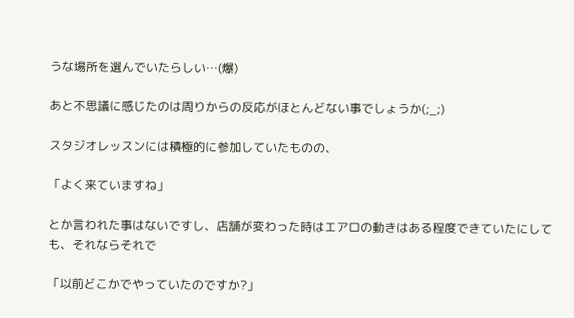うな場所を選んでいたらしい…(爆)

あと不思議に感じたのは周りからの反応がほとんどない事でしょうか(;_;)

スタジオレッスンには積極的に参加していたものの、

「よく来ていますね」

とか言われた事はないですし、店舗が変わった時はエアロの動きはある程度できていたにしても、それならそれで

「以前どこかでやっていたのですか?」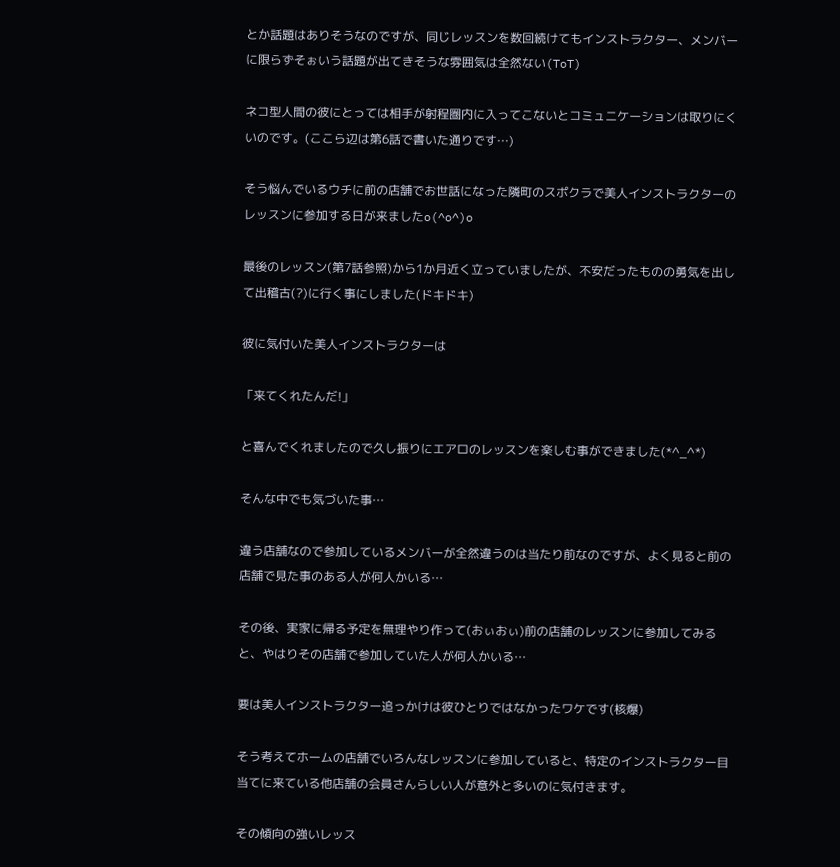とか話題はありそうなのですが、同じレッスンを数回続けてもインストラクター、メンバーに限らずそぉいう話題が出てきそうな雰囲気は全然ない(ToT)

ネコ型人間の彼にとっては相手が射程圏内に入ってこないとコミュニケーションは取りにくいのです。(ここら辺は第6話で書いた通りです…)

そう悩んでいるウチに前の店舗でお世話になった隣町のスポクラで美人インストラクターのレッスンに参加する日が来ましたo(^o^)o

最後のレッスン(第7話参照)から1か月近く立っていましたが、不安だったものの勇気を出して出稽古(?)に行く事にしました(ドキドキ)

彼に気付いた美人インストラクターは

「来てくれたんだ!」

と喜んでくれましたので久し振りにエアロのレッスンを楽しむ事ができました(*^_^*)

そんな中でも気づいた事…

違う店舗なので参加しているメンバーが全然違うのは当たり前なのですが、よく見ると前の店舗で見た事のある人が何人かいる…

その後、実家に帰る予定を無理やり作って(おぃおぃ)前の店舗のレッスンに参加してみると、やはりその店舗で参加していた人が何人かいる…

要は美人インストラクター追っかけは彼ひとりではなかったワケです(核爆)

そう考えてホームの店舗でいろんなレッスンに参加していると、特定のインストラクター目当てに来ている他店舗の会員さんらしい人が意外と多いのに気付きます。

その傾向の強いレッス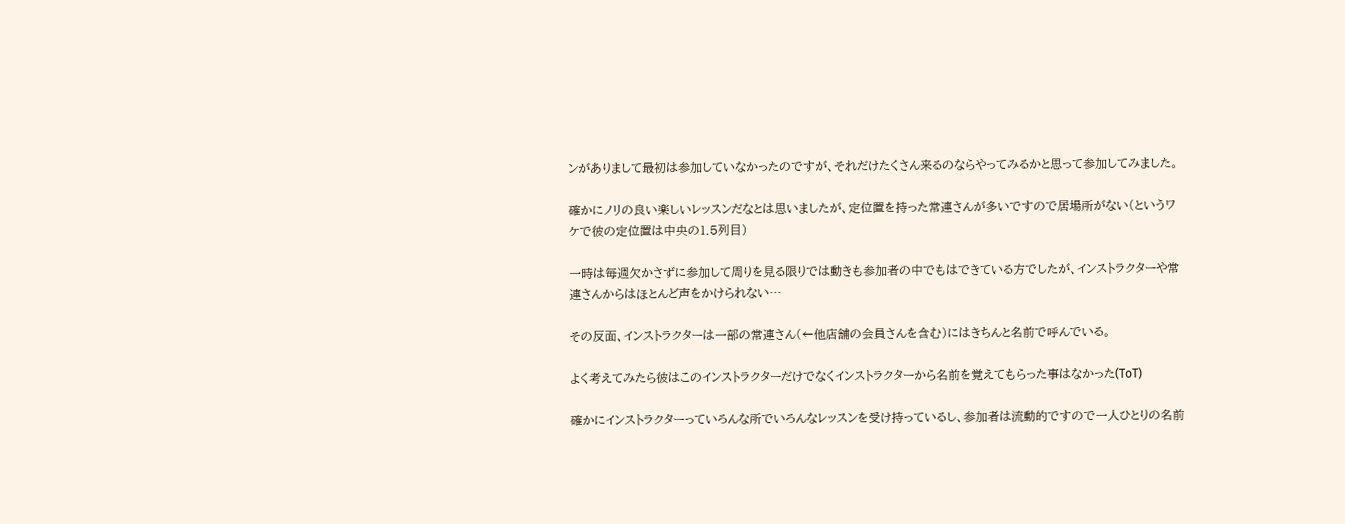ンがありまして最初は参加していなかったのですが、それだけたくさん来るのならやってみるかと思って参加してみました。

確かにノリの良い楽しいレッスンだなとは思いましたが、定位置を持った常連さんが多いですので居場所がない(というワケで彼の定位置は中央の1.5列目)

一時は毎週欠かさずに参加して周りを見る限りでは動きも参加者の中でもはできている方でしたが、インストラクターや常連さんからはほとんど声をかけられない…

その反面、インストラクターは一部の常連さん(←他店舗の会員さんを含む)にはきちんと名前で呼んでいる。

よく考えてみたら彼はこのインストラクターだけでなくインストラクターから名前を覚えてもらった事はなかった(ToT)

確かにインストラクターっていろんな所でいろんなレッスンを受け持っているし、参加者は流動的ですので一人ひとりの名前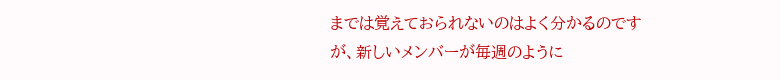までは覚えておられないのはよく分かるのですが、新しいメンバーが毎週のように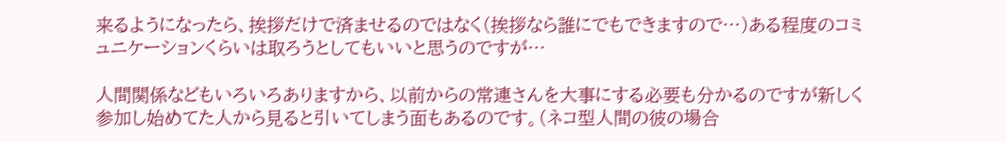来るようになったら、挨拶だけで済ませるのではなく(挨拶なら誰にでもできますので…)ある程度のコミュニケーションくらいは取ろうとしてもいいと思うのですが…

人間関係などもいろいろありますから、以前からの常連さんを大事にする必要も分かるのですが新しく参加し始めてた人から見ると引いてしまう面もあるのです。(ネコ型人間の彼の場合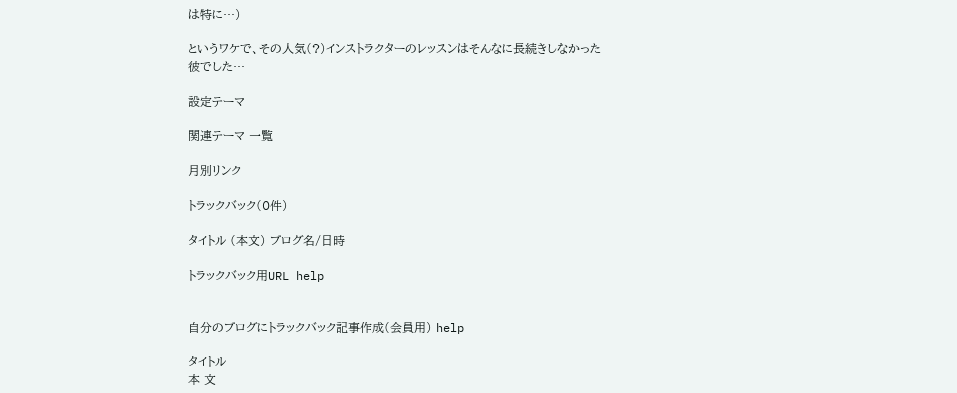は特に…)

というワケで、その人気(?)インストラクターのレッスンはそんなに長続きしなかった彼でした…

設定テーマ

関連テーマ 一覧

月別リンク

トラックバック(0件)

タイトル (本文) ブログ名/日時

トラックバック用URL help


自分のブログにトラックバック記事作成(会員用) help

タイトル
本 文